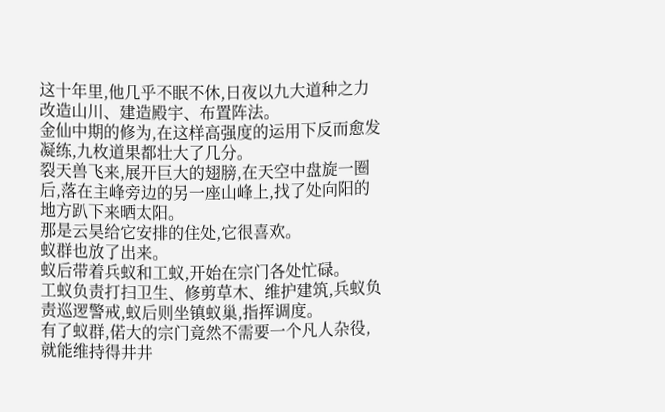这十年里,他几乎不眠不休,日夜以九大道种之力改造山川、建造殿宇、布置阵法。
金仙中期的修为,在这样高强度的运用下反而愈发凝练,九枚道果都壮大了几分。
裂天兽飞来,展开巨大的翅膀,在天空中盘旋一圈后,落在主峰旁边的另一座山峰上,找了处向阳的地方趴下来晒太阳。
那是云昊给它安排的住处,它很喜欢。
蚁群也放了出来。
蚁后带着兵蚁和工蚁,开始在宗门各处忙碌。
工蚁负责打扫卫生、修剪草木、维护建筑,兵蚁负责巡逻警戒,蚁后则坐镇蚁巢,指挥调度。
有了蚁群,偌大的宗门竟然不需要一个凡人杂役,就能维持得井井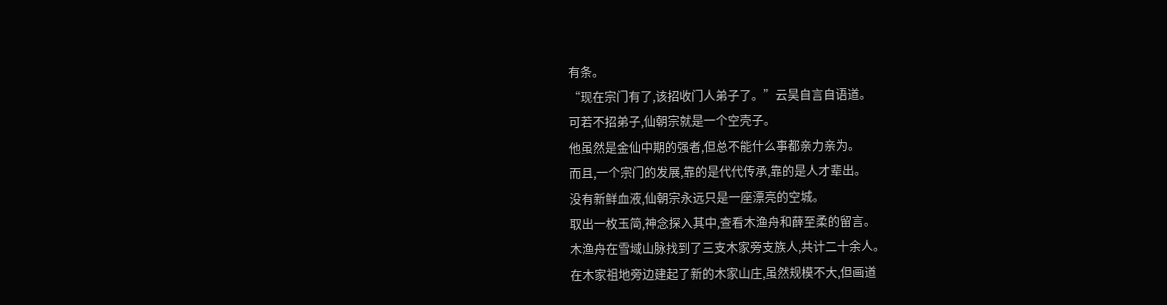有条。
“现在宗门有了,该招收门人弟子了。”云昊自言自语道。
可若不招弟子,仙朝宗就是一个空壳子。
他虽然是金仙中期的强者,但总不能什么事都亲力亲为。
而且,一个宗门的发展,靠的是代代传承,靠的是人才辈出。
没有新鲜血液,仙朝宗永远只是一座漂亮的空城。
取出一枚玉简,神念探入其中,查看木渔舟和薛至柔的留言。
木渔舟在雪域山脉找到了三支木家旁支族人,共计二十余人。
在木家祖地旁边建起了新的木家山庄,虽然规模不大,但画道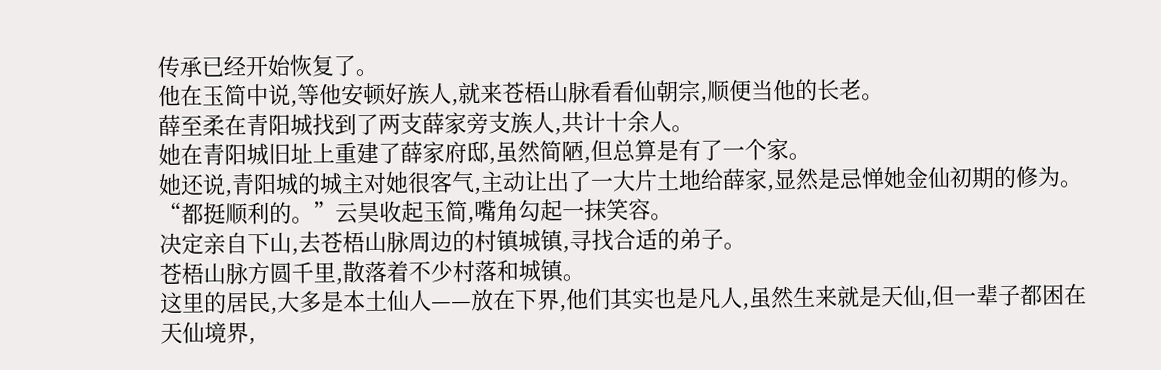传承已经开始恢复了。
他在玉简中说,等他安顿好族人,就来苍梧山脉看看仙朝宗,顺便当他的长老。
薛至柔在青阳城找到了两支薛家旁支族人,共计十余人。
她在青阳城旧址上重建了薛家府邸,虽然简陋,但总算是有了一个家。
她还说,青阳城的城主对她很客气,主动让出了一大片土地给薛家,显然是忌惮她金仙初期的修为。
“都挺顺利的。”云昊收起玉简,嘴角勾起一抹笑容。
决定亲自下山,去苍梧山脉周边的村镇城镇,寻找合适的弟子。
苍梧山脉方圆千里,散落着不少村落和城镇。
这里的居民,大多是本土仙人——放在下界,他们其实也是凡人,虽然生来就是天仙,但一辈子都困在天仙境界,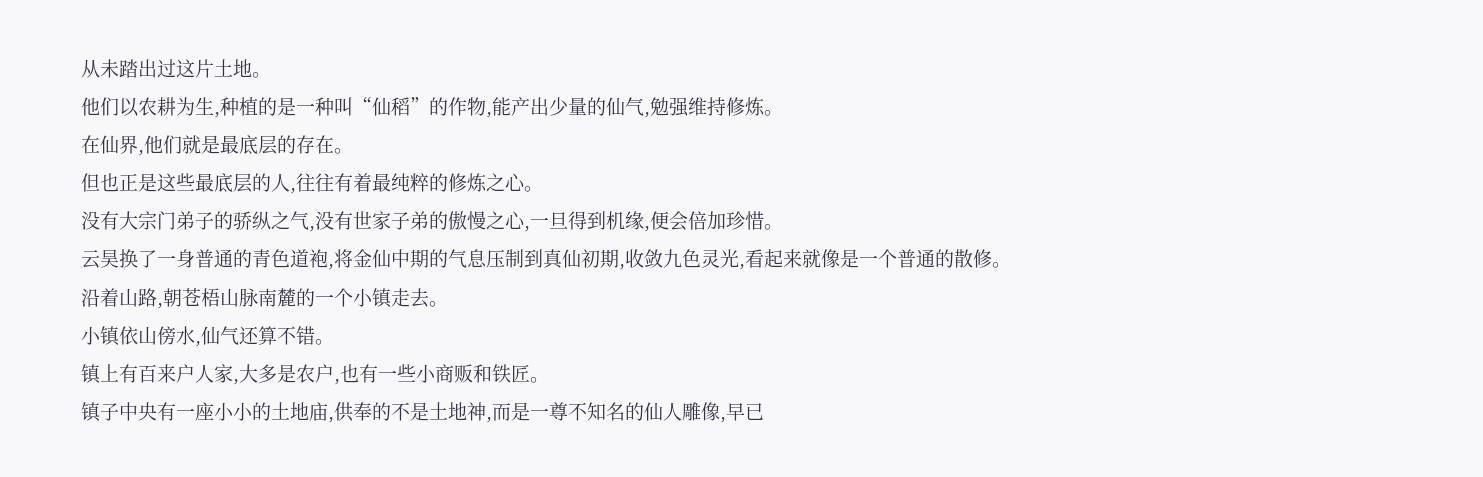从未踏出过这片土地。
他们以农耕为生,种植的是一种叫“仙稻”的作物,能产出少量的仙气,勉强维持修炼。
在仙界,他们就是最底层的存在。
但也正是这些最底层的人,往往有着最纯粹的修炼之心。
没有大宗门弟子的骄纵之气,没有世家子弟的傲慢之心,一旦得到机缘,便会倍加珍惜。
云昊换了一身普通的青色道袍,将金仙中期的气息压制到真仙初期,收敛九色灵光,看起来就像是一个普通的散修。
沿着山路,朝苍梧山脉南麓的一个小镇走去。
小镇依山傍水,仙气还算不错。
镇上有百来户人家,大多是农户,也有一些小商贩和铁匠。
镇子中央有一座小小的土地庙,供奉的不是土地神,而是一尊不知名的仙人雕像,早已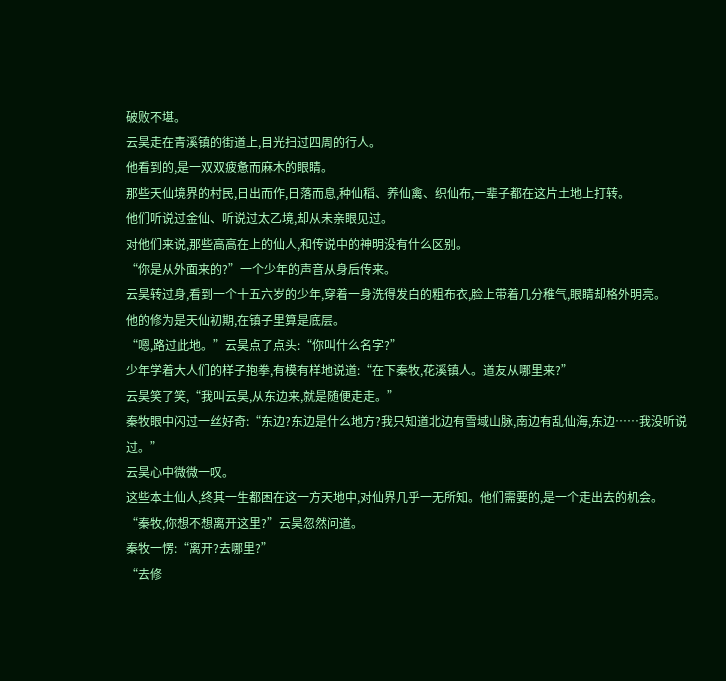破败不堪。
云昊走在青溪镇的街道上,目光扫过四周的行人。
他看到的,是一双双疲惫而麻木的眼睛。
那些天仙境界的村民,日出而作,日落而息,种仙稻、养仙禽、织仙布,一辈子都在这片土地上打转。
他们听说过金仙、听说过太乙境,却从未亲眼见过。
对他们来说,那些高高在上的仙人,和传说中的神明没有什么区别。
“你是从外面来的?”一个少年的声音从身后传来。
云昊转过身,看到一个十五六岁的少年,穿着一身洗得发白的粗布衣,脸上带着几分稚气,眼睛却格外明亮。
他的修为是天仙初期,在镇子里算是底层。
“嗯,路过此地。”云昊点了点头:“你叫什么名字?”
少年学着大人们的样子抱拳,有模有样地说道:“在下秦牧,花溪镇人。道友从哪里来?”
云昊笑了笑,“我叫云昊,从东边来,就是随便走走。”
秦牧眼中闪过一丝好奇:“东边?东边是什么地方?我只知道北边有雪域山脉,南边有乱仙海,东边……我没听说过。”
云昊心中微微一叹。
这些本土仙人,终其一生都困在这一方天地中,对仙界几乎一无所知。他们需要的,是一个走出去的机会。
“秦牧,你想不想离开这里?”云昊忽然问道。
秦牧一愣:“离开?去哪里?”
“去修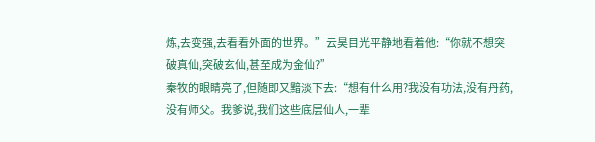炼,去变强,去看看外面的世界。”云昊目光平静地看着他:“你就不想突破真仙,突破玄仙,甚至成为金仙?”
秦牧的眼睛亮了,但随即又黯淡下去:“想有什么用?我没有功法,没有丹药,没有师父。我爹说,我们这些底层仙人,一辈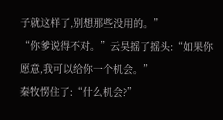子就这样了,别想那些没用的。”
“你爹说得不对。”云昊摇了摇头:“如果你愿意,我可以给你一个机会。”
秦牧愣住了:“什么机会?”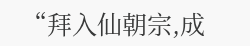“拜入仙朝宗,成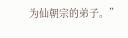为仙朝宗的弟子。”